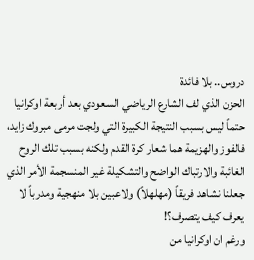دروس.. بلا فائدة
الحزن الذي لف الشارع الرياضي السعودي بعد أربعة اوكرانيا حتماً ليس بسبب النتيجة الكبيرة التي ولجت مرمى مبروك زايد، فالفوز والهزيمة هما شعار كرة القدم ولكنه بسبب تلك الروح الغائبة والارتباك الواضح والتشكيلة غير المنسجمة الأمر الذي جعلنا نشاهد فريقاً (مهلهلاً) ولاعبين بلا منهجية ومدرباً لا يعرف كيف يتصرف؟!
ورغم ان اوكرانيا من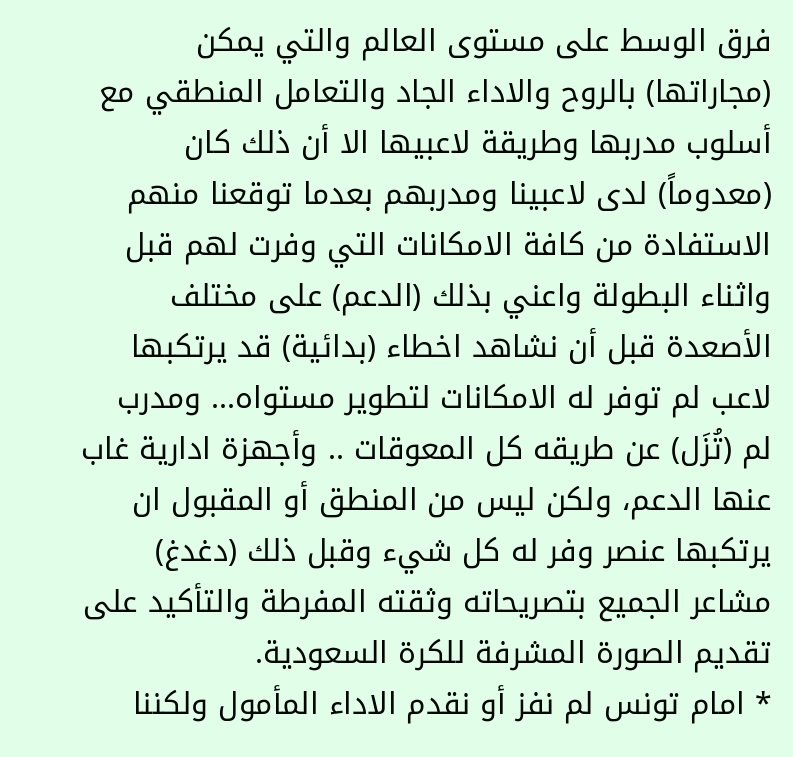فرق الوسط على مستوى العالم والتي يمكن (مجاراتها) بالروح والاداء الجاد والتعامل المنطقي مع أسلوب مدربها وطريقة لاعبيها الا أن ذلك كان (معدوماً) لدى لاعبينا ومدربهم بعدما توقعنا منهم الاستفادة من كافة الامكانات التي وفرت لهم قبل واثناء البطولة واعني بذلك (الدعم) على مختلف الأصعدة قبل أن نشاهد اخطاء (بدائية) قد يرتكبها لاعب لم توفر له الامكانات لتطوير مستواه... ومدرب لم (تُزَل) عن طريقه كل المعوقات .. وأجهزة ادارية غاب عنها الدعم، ولكن ليس من المنطق أو المقبول ان يرتكبها عنصر وفر له كل شيء وقبل ذلك (دغدغ) مشاعر الجميع بتصريحاته وثقته المفرطة والتأكيد على تقديم الصورة المشرفة للكرة السعودية.
٭ امام تونس لم نفز أو نقدم الاداء المأمول ولكننا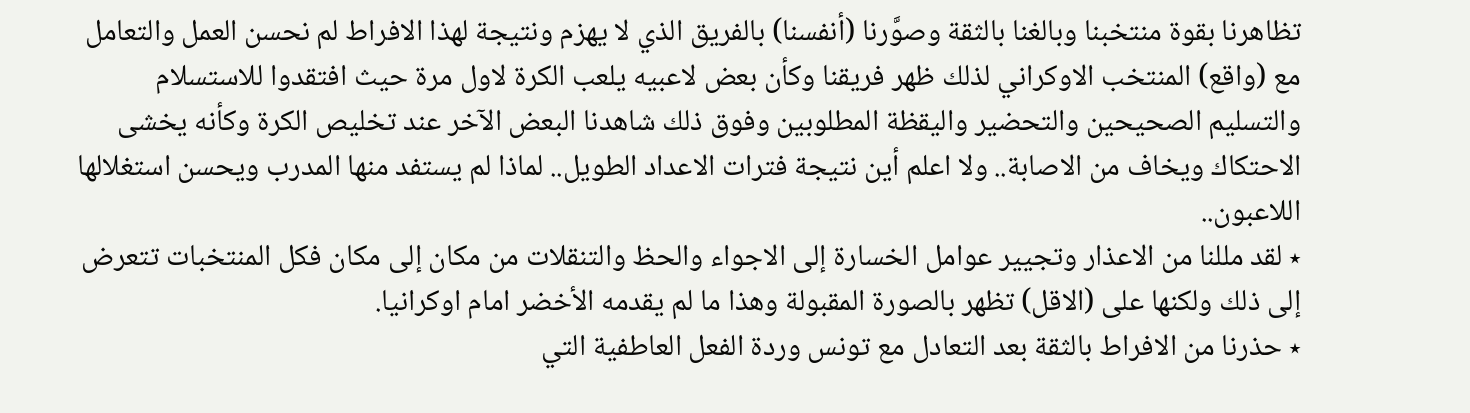تظاهرنا بقوة منتخبنا وبالغنا بالثقة وصوَّرنا (أنفسنا) بالفريق الذي لا يهزم ونتيجة لهذا الافراط لم نحسن العمل والتعامل مع (واقع) المنتخب الاوكراني لذلك ظهر فريقنا وكأن بعض لاعبيه يلعب الكرة لاول مرة حيث افتقدوا للاستسلام والتسليم الصحيحين والتحضير واليقظة المطلوبين وفوق ذلك شاهدنا البعض الآخر عند تخليص الكرة وكأنه يخشى الاحتكاك ويخاف من الاصابة.. ولا اعلم أين نتيجة فترات الاعداد الطويل.. لماذا لم يستفد منها المدرب ويحسن استغلالها اللاعبون..
٭ لقد مللنا من الاعذار وتجيير عوامل الخسارة إلى الاجواء والحظ والتنقلات من مكان إلى مكان فكل المنتخبات تتعرض إلى ذلك ولكنها على (الاقل) تظهر بالصورة المقبولة وهذا ما لم يقدمه الأخضر امام اوكرانيا.
٭ حذرنا من الافراط بالثقة بعد التعادل مع تونس وردة الفعل العاطفية التي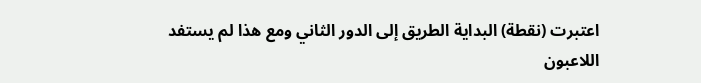اعتبرت (نقطة) البداية الطريق إلى الدور الثاني ومع هذا لم يستفد اللاعبون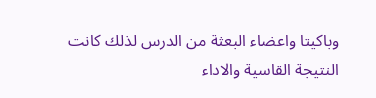وباكيتا واعضاء البعثة من الدرس لذلك كانت النتيجة القاسية والاداء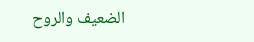الضعيف والروح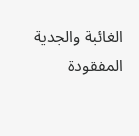الغائبة والجدية المفقودة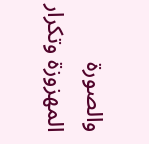والصورة المهزوزة وتكرار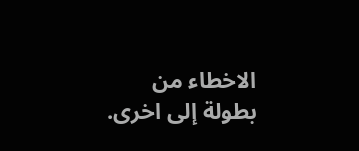الاخطاء من بطولة إلى اخرى.